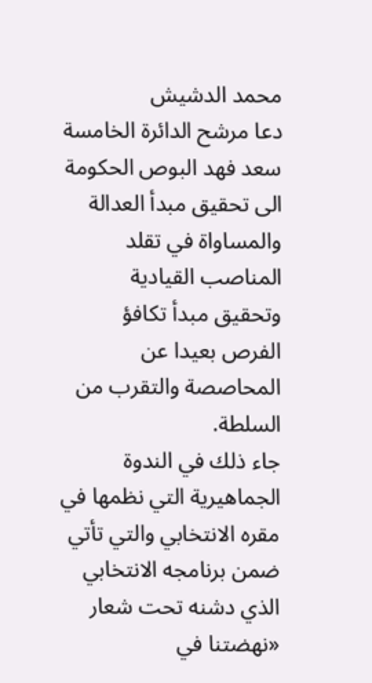محمد الدشيش
دعا مرشح الدائرة الخامسة سعد فهد البوص الحكومة الى تحقيق مبدأ العدالة والمساواة في تقلد المناصب القيادية وتحقيق مبدأ تكافؤ الفرص بعيدا عن المحاصصة والتقرب من السلطة.
جاء ذلك في الندوة الجماهيرية التي نظمها في مقره الانتخابي والتي تأتي ضمن برنامجه الانتخابي الذي دشنه تحت شعار «نهضتنا في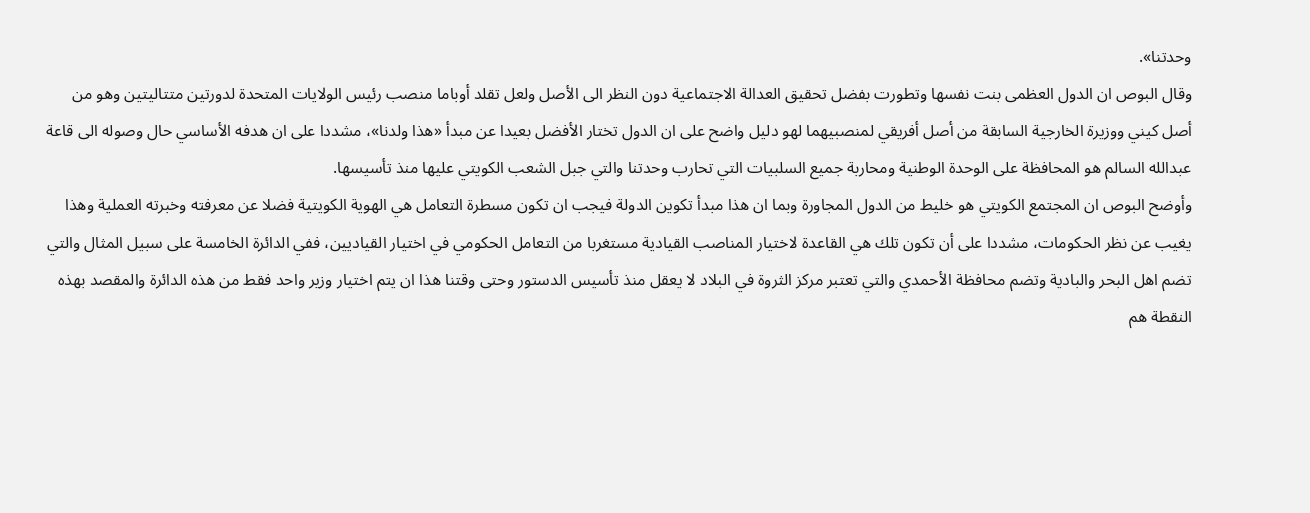وحدتنا».
وقال البوص ان الدول العظمى بنت نفسها وتطورت بفضل تحقيق العدالة الاجتماعية دون النظر الى الأصل ولعل تقلد أوباما منصب رئيس الولايات المتحدة لدورتين متتاليتين وهو من أصل كيني ووزيرة الخارجية السابقة من أصل أفريقي لمنصبيهما لهو دليل واضح على ان الدول تختار الأفضل بعيدا عن مبدأ «هذا ولدنا»، مشددا على ان هدفه الأساسي حال وصوله الى قاعة عبدالله السالم هو المحافظة على الوحدة الوطنية ومحاربة جميع السلبيات التي تحارب وحدتنا والتي جبل الشعب الكويتي عليها منذ تأسيسها.
وأوضح البوص ان المجتمع الكويتي هو خليط من الدول المجاورة وبما ان هذا مبدأ تكوين الدولة فيجب ان تكون مسطرة التعامل هي الهوية الكويتية فضلا عن معرفته وخبرته العملية وهذا يغيب عن نظر الحكومات، مشددا على أن تكون تلك هي القاعدة لاختيار المناصب القيادية مستغربا من التعامل الحكومي في اختيار القياديين، ففي الدائرة الخامسة على سبيل المثال والتي تضم اهل البحر والبادية وتضم محافظة الأحمدي والتي تعتبر مركز الثروة في البلاد لا يعقل منذ تأسيس الدستور وحتى وقتنا هذا ان يتم اختيار وزير واحد فقط من هذه الدائرة والمقصد بهذه النقطة هم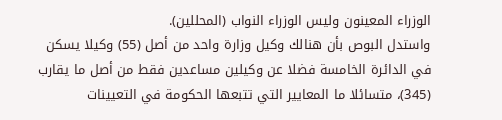الوزراء المعينون وليس الوزراء النواب (المحللين).
واستدل البوص بأن هنالك وكيل وزارة واحد من أصل (55) وكيلا يسكن في الدائرة الخامسة فضلا عن وكيلين مساعدين فقط من أصل ما يقارب (345)، متسائلا ما المعايير التي تتبعها الحكومة في التعيينات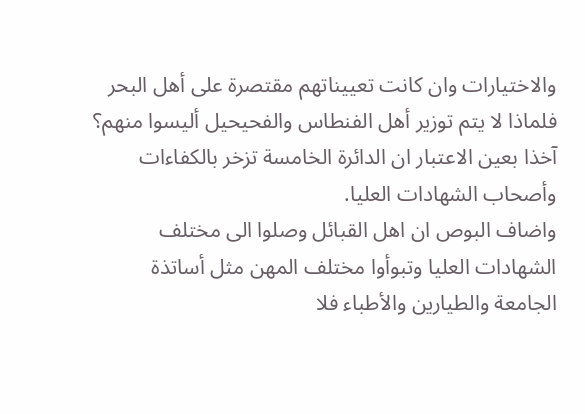والاختيارات وان كانت تعييناتهم مقتصرة على أهل البحر فلماذا لا يتم توزير أهل الفنطاس والفحيحيل أليسوا منهم؟ آخذا بعين الاعتبار ان الدائرة الخامسة تزخر بالكفاءات وأصحاب الشهادات العليا.
واضاف البوص ان اهل القبائل وصلوا الى مختلف الشهادات العليا وتبوأوا مختلف المهن مثل أساتذة الجامعة والطيارين والأطباء فلا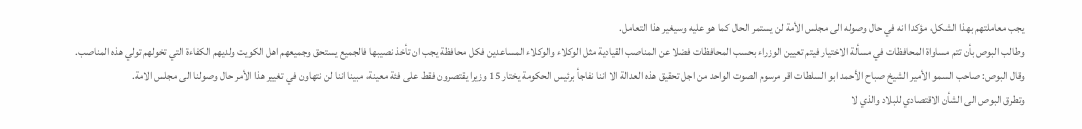يجب معاملتهم بهذا الشكل، مؤكدا انه في حال وصوله الى مجلس الأمة لن يستمر الحال كما هو عليه وسيغير هذا التعامل.
وطالب البوص بأن تتم مساواة المحافظات في مسألة الاختيار فيتم تعيين الوزراء بحسب المحافظات فضلا عن المناصب القيادية مثل الوكلاء والوكلاء المساعدين فكل محافظة يجب ان تأخذ نصيبها فالجميع يستحق وجميعهم اهل الكويت ولديهم الكفاءة التي تخولهم تولي هذه المناصب.
وقال البوص: صاحب السمو الأمير الشيخ صباح الأحمد ابو السلطات اقر مرسوم الصوت الواحد من اجل تحقيق هذه العدالة الا اننا نفاجأ برئيس الحكومة يختار 15 وزيرا يقتصرون فقط على فئة معينة، مبينا اننا لن نتهاون في تغيير هذا الأمر حال وصولنا الى مجلس الامة.
وتطرق البوص الى الشأن الاقتصادي للبلاد والذي لا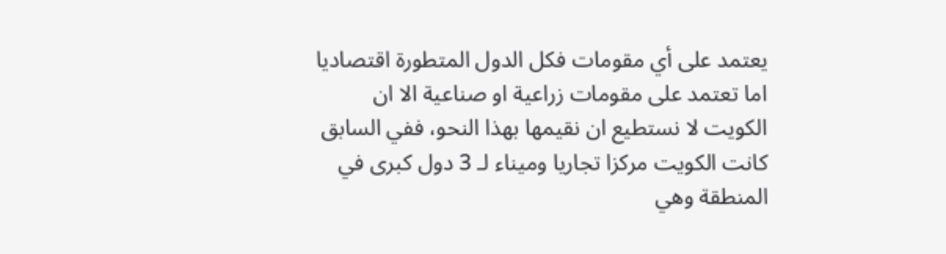يعتمد على أي مقومات فكل الدول المتطورة اقتصاديا اما تعتمد على مقومات زراعية او صناعية الا ان الكويت لا نستطيع ان نقيمها بهذا النحو، ففي السابق كانت الكويت مركزا تجاريا وميناء لـ 3 دول كبرى في المنطقة وهي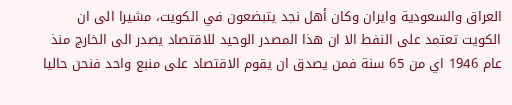العراق والسعودية وايران وكان أهل نجد يتبضعون في الكويت، مشيرا الى ان الكويت تعتمد على النفط الا ان هذا المصدر الوحيد للاقتصاد يصدر الى الخارج منذ عام 1946 اي من 65 سنة فمن يصدق ان يقوم الاقتصاد على منبع واحد فنحن حاليا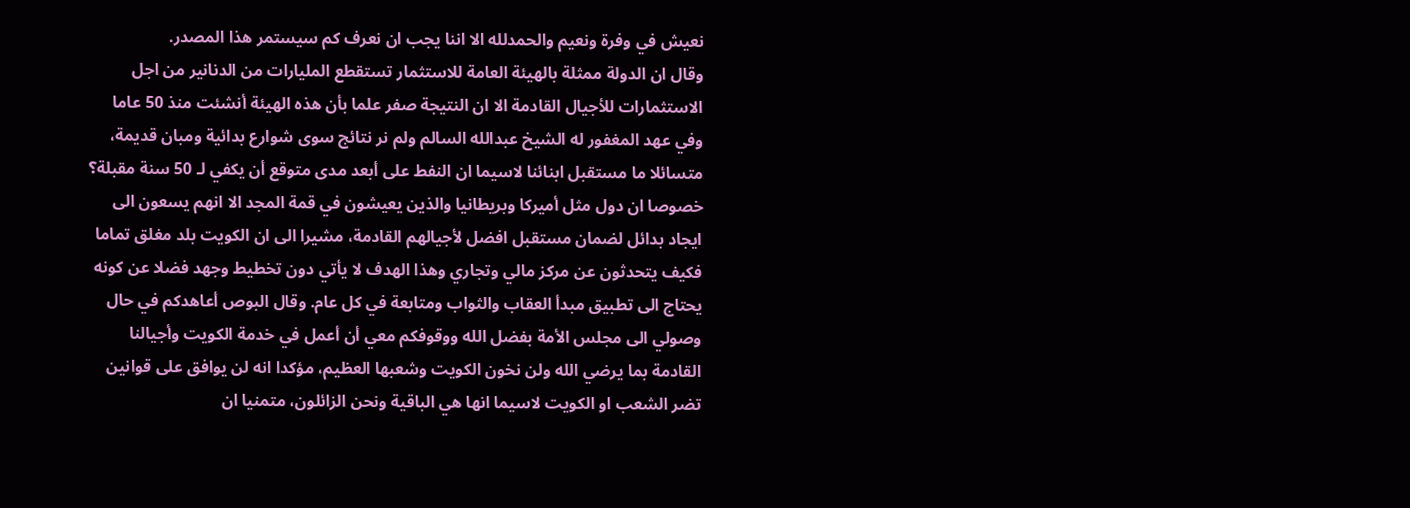نعيش في وفرة ونعيم والحمدلله الا اننا يجب ان نعرف كم سيستمر هذا المصدر.
وقال ان الدولة ممثلة بالهيئة العامة للاستثمار تستقطع المليارات من الدنانير من اجل الاستثمارات للأجيال القادمة الا ان النتيجة صفر علما بأن هذه الهيئة أنشئت منذ 50 عاما وفي عهد المغفور له الشيخ عبدالله السالم ولم نر نتائج سوى شوارع بدائية ومبان قديمة، متسائلا ما مستقبل ابنائنا لاسيما ان النفط على أبعد مدى متوقع أن يكفي لـ 50 سنة مقبلة؟ خصوصا ان دول مثل أميركا وبريطانيا والذين يعيشون في قمة المجد الا انهم يسعون الى ايجاد بدائل لضمان مستقبل افضل لأجيالهم القادمة، مشيرا الى ان الكويت بلد مغلق تماما فكيف يتحدثون عن مركز مالي وتجاري وهذا الهدف لا يأتي دون تخطيط وجهد فضلا عن كونه يحتاج الى تطبيق مبدأ العقاب والثواب ومتابعة في كل عام. وقال البوص أعاهدكم في حال وصولي الى مجلس الأمة بفضل الله ووقوفكم معي أن أعمل في خدمة الكويت وأجيالنا القادمة بما يرضي الله ولن نخون الكويت وشعبها العظيم، مؤكدا انه لن يوافق على قوانين تضر الشعب او الكويت لاسيما انها هي الباقية ونحن الزائلون، متمنيا ان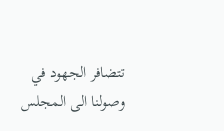تتضافر الجهود في وصولنا الى المجلس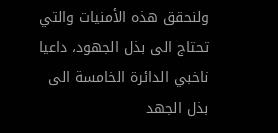ولنحقق هذه الأمنيات والتي تحتاج الى بذل الجهود، داعيا ناخبي الدائرة الخامسة الى بذل الجهد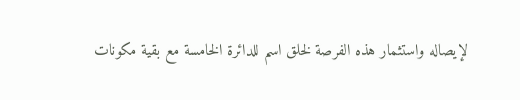لإيصاله واستثمار هذه الفرصة لخلق اسم للدائرة الخامسة مع بقية مكونات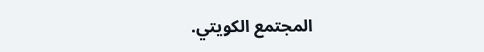المجتمع الكويتي.